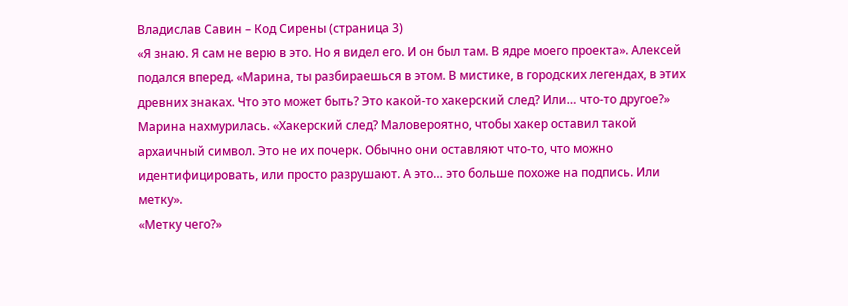Владислав Савин – Код Сирены (страница 3)
«Я знаю. Я сам не верю в это. Но я видел его. И он был там. В ядре моего проекта». Алексей подался вперед. «Марина, ты разбираешься в этом. В мистике, в городских легендах, в этих древних знаках. Что это может быть? Это какой-то хакерский след? Или… что-то другое?»
Марина нахмурилась. «Хакерский след? Маловероятно, чтобы хакер оставил такой архаичный символ. Это не их почерк. Обычно они оставляют что-то, что можно идентифицировать, или просто разрушают. А это… это больше похоже на подпись. Или метку».
«Метку чего?»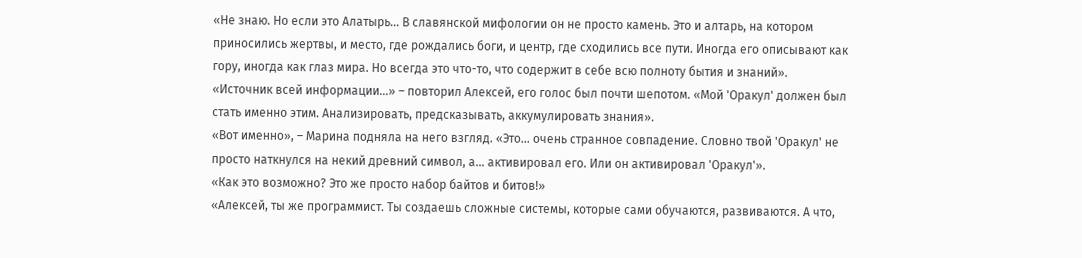«Не знаю. Но если это Алатырь… В славянской мифологии он не просто камень. Это и алтарь, на котором приносились жертвы, и место, где рождались боги, и центр, где сходились все пути. Иногда его описывают как гору, иногда как глаз мира. Но всегда это что-то, что содержит в себе всю полноту бытия и знаний».
«Источник всей информации…» – повторил Алексей, его голос был почти шепотом. «Мой 'Оракул' должен был стать именно этим. Анализировать, предсказывать, аккумулировать знания».
«Вот именно», – Марина подняла на него взгляд. «Это… очень странное совпадение. Словно твой 'Оракул' не просто наткнулся на некий древний символ, а… активировал его. Или он активировал 'Оракул'».
«Как это возможно? Это же просто набор байтов и битов!»
«Алексей, ты же программист. Ты создаешь сложные системы, которые сами обучаются, развиваются. А что,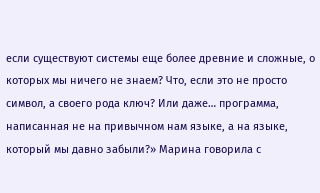если существуют системы еще более древние и сложные, о которых мы ничего не знаем? Что, если это не просто символ, а своего рода ключ? Или даже… программа, написанная не на привычном нам языке, а на языке, который мы давно забыли?» Марина говорила с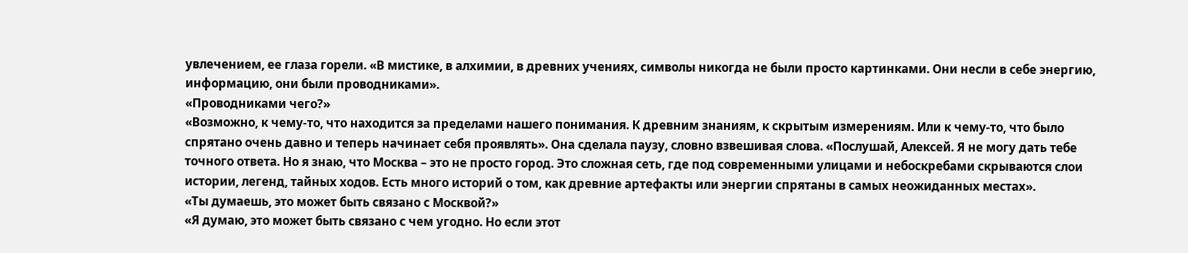увлечением, ее глаза горели. «В мистике, в алхимии, в древних учениях, символы никогда не были просто картинками. Они несли в себе энергию, информацию, они были проводниками».
«Проводниками чего?»
«Возможно, к чему-то, что находится за пределами нашего понимания. К древним знаниям, к скрытым измерениям. Или к чему-то, что было спрятано очень давно и теперь начинает себя проявлять». Она сделала паузу, словно взвешивая слова. «Послушай, Алексей. Я не могу дать тебе точного ответа. Но я знаю, что Москва – это не просто город. Это сложная сеть, где под современными улицами и небоскребами скрываются слои истории, легенд, тайных ходов. Есть много историй о том, как древние артефакты или энергии спрятаны в самых неожиданных местах».
«Ты думаешь, это может быть связано с Москвой?»
«Я думаю, это может быть связано с чем угодно. Но если этот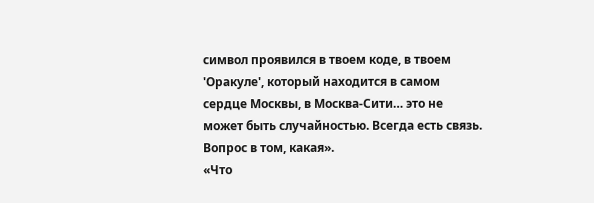символ проявился в твоем коде, в твоем 'Оракуле', который находится в самом сердце Москвы, в Москва-Сити… это не может быть случайностью. Всегда есть связь. Вопрос в том, какая».
«Что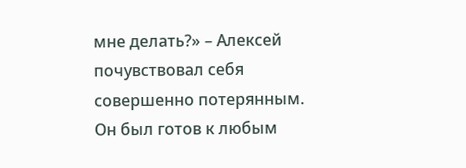мне делать?» – Алексей почувствовал себя совершенно потерянным. Он был готов к любым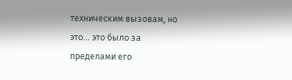техническим вызовам, но это… это было за пределами его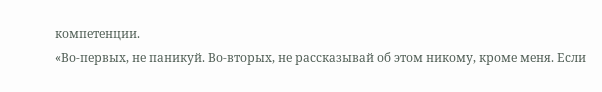компетенции.
«Во-первых, не паникуй. Во-вторых, не рассказывай об этом никому, кроме меня. Если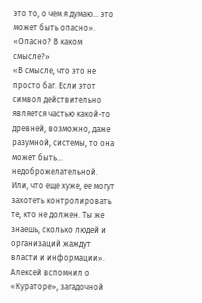это то, о чем я думаю… это может быть опасно».
«Опасно? В каком смысле?»
«В смысле, что это не просто баг. Если этот символ действительно является частью какой-то древней, возможно, даже разумной, системы, то она может быть… недоброжелательной. Или, что еще хуже, ее могут захотеть контролировать те, кто не должен. Ты же знаешь, сколько людей и организаций жаждут власти и информации».
Алексей вспомнил о «Кураторе», загадочной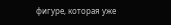фигуре, которая уже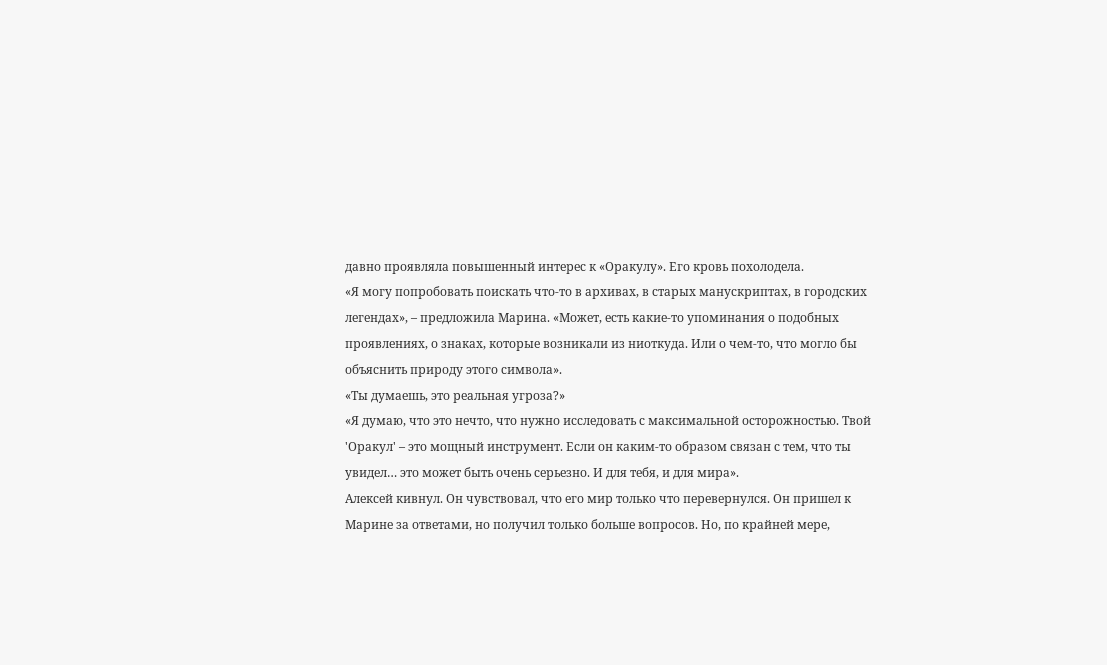давно проявляла повышенный интерес к «Оракулу». Его кровь похолодела.
«Я могу попробовать поискать что-то в архивах, в старых манускриптах, в городских легендах», – предложила Марина. «Может, есть какие-то упоминания о подобных проявлениях, о знаках, которые возникали из ниоткуда. Или о чем-то, что могло бы объяснить природу этого символа».
«Ты думаешь, это реальная угроза?»
«Я думаю, что это нечто, что нужно исследовать с максимальной осторожностью. Твой 'Оракул' – это мощный инструмент. Если он каким-то образом связан с тем, что ты увидел… это может быть очень серьезно. И для тебя, и для мира».
Алексей кивнул. Он чувствовал, что его мир только что перевернулся. Он пришел к Марине за ответами, но получил только больше вопросов. Но, по крайней мере,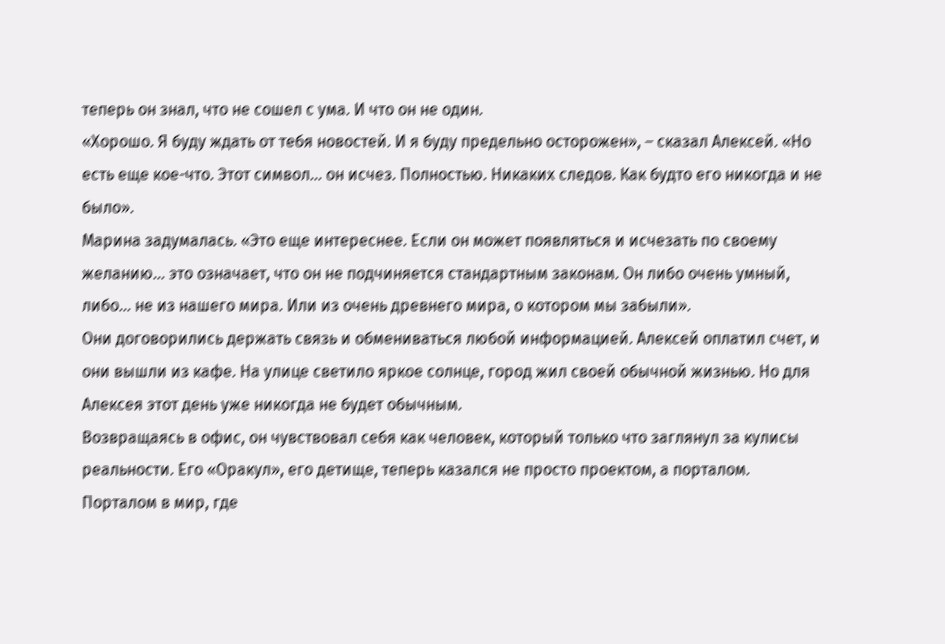теперь он знал, что не сошел с ума. И что он не один.
«Хорошо. Я буду ждать от тебя новостей. И я буду предельно осторожен», – сказал Алексей. «Но есть еще кое-что. Этот символ… он исчез. Полностью. Никаких следов. Как будто его никогда и не было».
Марина задумалась. «Это еще интереснее. Если он может появляться и исчезать по своему желанию… это означает, что он не подчиняется стандартным законам. Он либо очень умный, либо… не из нашего мира. Или из очень древнего мира, о котором мы забыли».
Они договорились держать связь и обмениваться любой информацией. Алексей оплатил счет, и они вышли из кафе. На улице светило яркое солнце, город жил своей обычной жизнью. Но для Алексея этот день уже никогда не будет обычным.
Возвращаясь в офис, он чувствовал себя как человек, который только что заглянул за кулисы реальности. Его «Оракул», его детище, теперь казался не просто проектом, а порталом. Порталом в мир, где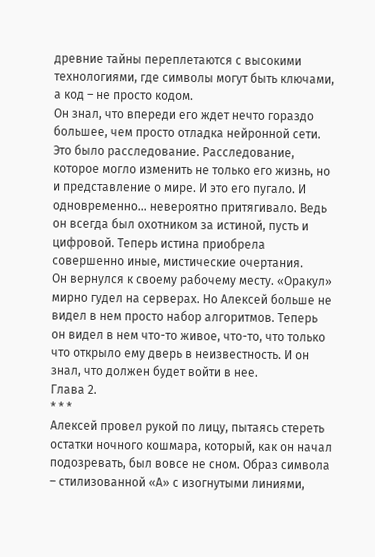древние тайны переплетаются с высокими технологиями, где символы могут быть ключами, а код – не просто кодом.
Он знал, что впереди его ждет нечто гораздо большее, чем просто отладка нейронной сети. Это было расследование. Расследование, которое могло изменить не только его жизнь, но и представление о мире. И это его пугало. И одновременно… невероятно притягивало. Ведь он всегда был охотником за истиной, пусть и цифровой. Теперь истина приобрела совершенно иные, мистические очертания.
Он вернулся к своему рабочему месту. «Оракул» мирно гудел на серверах. Но Алексей больше не видел в нем просто набор алгоритмов. Теперь он видел в нем что-то живое, что-то, что только что открыло ему дверь в неизвестность. И он знал, что должен будет войти в нее.
Глава 2.
* * *
Алексей провел рукой по лицу, пытаясь стереть остатки ночного кошмара, который, как он начал подозревать, был вовсе не сном. Образ символа – стилизованной «А» с изогнутыми линиями,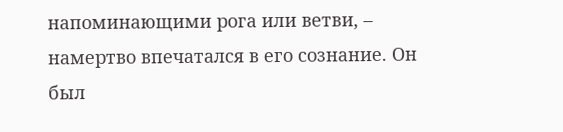напоминающими рога или ветви, – намертво впечатался в его сознание. Он был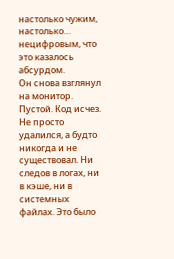настолько чужим, настолько… нецифровым, что это казалось абсурдом.
Он снова взглянул на монитор. Пустой. Код исчез. Не просто удалился, а будто никогда и не существовал. Ни следов в логах, ни в кэше, ни в системных файлах. Это было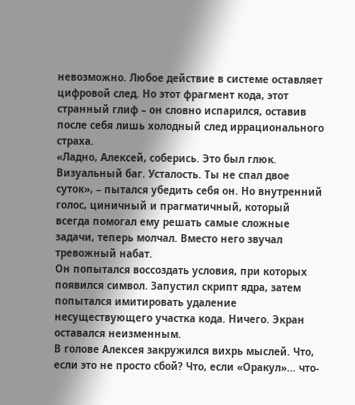невозможно. Любое действие в системе оставляет цифровой след. Но этот фрагмент кода, этот странный глиф – он словно испарился, оставив после себя лишь холодный след иррационального страха.
«Ладно, Алексей, соберись. Это был глюк. Визуальный баг. Усталость. Ты не спал двое суток», – пытался убедить себя он. Но внутренний голос, циничный и прагматичный, который всегда помогал ему решать самые сложные задачи, теперь молчал. Вместо него звучал тревожный набат.
Он попытался воссоздать условия, при которых появился символ. Запустил скрипт ядра, затем попытался имитировать удаление несуществующего участка кода. Ничего. Экран оставался неизменным.
В голове Алексея закружился вихрь мыслей. Что, если это не просто сбой? Что, если «Оракул»… что-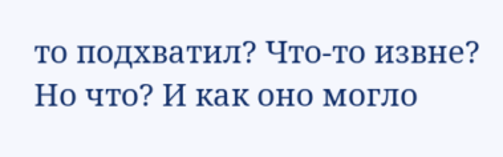то подхватил? Что-то извне? Но что? И как оно могло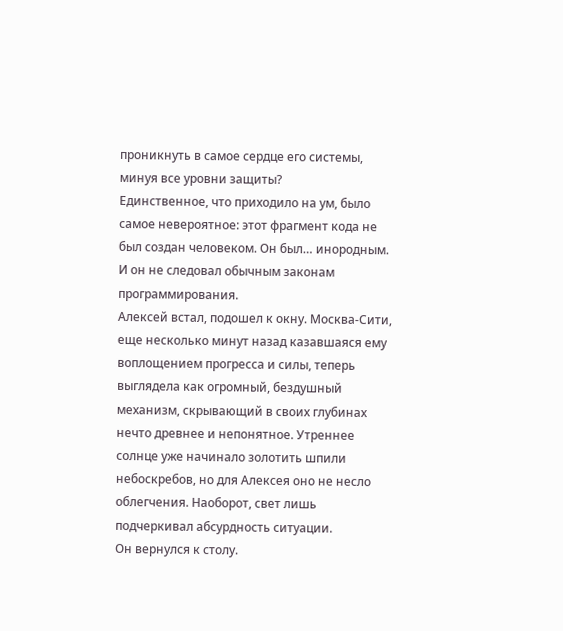проникнуть в самое сердце его системы, минуя все уровни защиты?
Единственное, что приходило на ум, было самое невероятное: этот фрагмент кода не был создан человеком. Он был… инородным. И он не следовал обычным законам программирования.
Алексей встал, подошел к окну. Москва-Сити, еще несколько минут назад казавшаяся ему воплощением прогресса и силы, теперь выглядела как огромный, бездушный механизм, скрывающий в своих глубинах нечто древнее и непонятное. Утреннее солнце уже начинало золотить шпили небоскребов, но для Алексея оно не несло облегчения. Наоборот, свет лишь подчеркивал абсурдность ситуации.
Он вернулся к столу.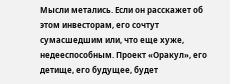Мысли метались. Если он расскажет об этом инвесторам, его сочтут сумасшедшим или, что еще хуже, недееспособным. Проект «Оракул», его детище, его будущее, будет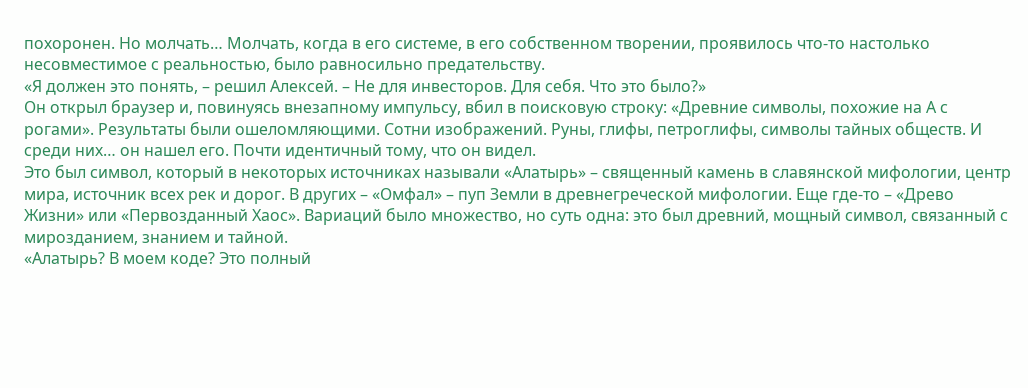похоронен. Но молчать… Молчать, когда в его системе, в его собственном творении, проявилось что-то настолько несовместимое с реальностью, было равносильно предательству.
«Я должен это понять, – решил Алексей. – Не для инвесторов. Для себя. Что это было?»
Он открыл браузер и, повинуясь внезапному импульсу, вбил в поисковую строку: «Древние символы, похожие на А с рогами». Результаты были ошеломляющими. Сотни изображений. Руны, глифы, петроглифы, символы тайных обществ. И среди них… он нашел его. Почти идентичный тому, что он видел.
Это был символ, который в некоторых источниках называли «Алатырь» – священный камень в славянской мифологии, центр мира, источник всех рек и дорог. В других – «Омфал» – пуп Земли в древнегреческой мифологии. Еще где-то – «Древо Жизни» или «Первозданный Хаос». Вариаций было множество, но суть одна: это был древний, мощный символ, связанный с мирозданием, знанием и тайной.
«Алатырь? В моем коде? Это полный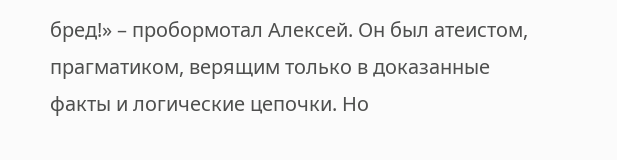бред!» – пробормотал Алексей. Он был атеистом, прагматиком, верящим только в доказанные факты и логические цепочки. Но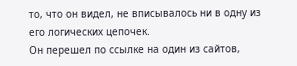то, что он видел, не вписывалось ни в одну из его логических цепочек.
Он перешел по ссылке на один из сайтов,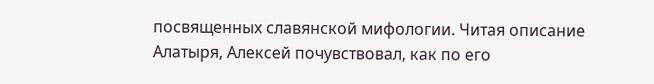посвященных славянской мифологии. Читая описание Алатыря, Алексей почувствовал, как по его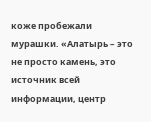коже пробежали мурашки. «Алатырь – это не просто камень, это источник всей информации, центр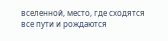вселенной, место, где сходятся все пути и рождаются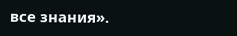все знания».